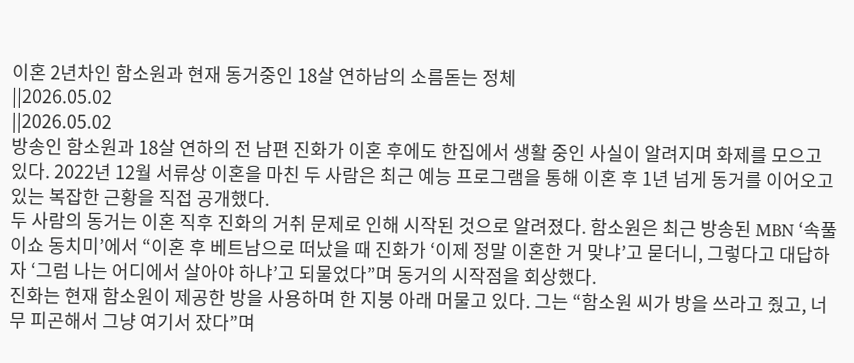이혼 2년차인 함소원과 현재 동거중인 18살 연하남의 소름돋는 정체
||2026.05.02
||2026.05.02
방송인 함소원과 18살 연하의 전 남편 진화가 이혼 후에도 한집에서 생활 중인 사실이 알려지며 화제를 모으고 있다. 2022년 12월 서류상 이혼을 마친 두 사람은 최근 예능 프로그램을 통해 이혼 후 1년 넘게 동거를 이어오고 있는 복잡한 근황을 직접 공개했다.
두 사람의 동거는 이혼 직후 진화의 거취 문제로 인해 시작된 것으로 알려졌다. 함소원은 최근 방송된 MBN ‘속풀이쇼 동치미’에서 “이혼 후 베트남으로 떠났을 때 진화가 ‘이제 정말 이혼한 거 맞냐’고 묻더니, 그렇다고 대답하자 ‘그럼 나는 어디에서 살아야 하냐’고 되물었다”며 동거의 시작점을 회상했다.
진화는 현재 함소원이 제공한 방을 사용하며 한 지붕 아래 머물고 있다. 그는 “함소원 씨가 방을 쓰라고 줬고, 너무 피곤해서 그냥 여기서 잤다”며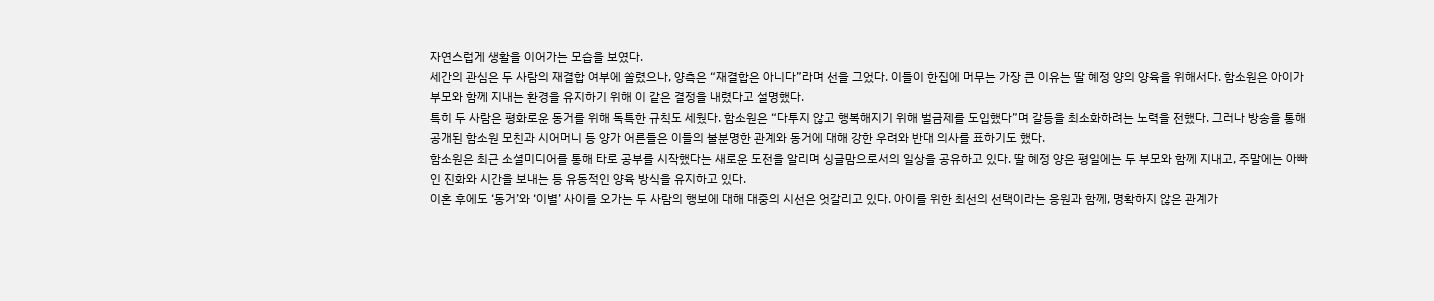자연스럽게 생활을 이어가는 모습을 보였다.
세간의 관심은 두 사람의 재결합 여부에 쏠렸으나, 양측은 “재결합은 아니다”라며 선을 그었다. 이들이 한집에 머무는 가장 큰 이유는 딸 혜정 양의 양육을 위해서다. 함소원은 아이가 부모와 함께 지내는 환경을 유지하기 위해 이 같은 결정을 내렸다고 설명했다.
특히 두 사람은 평화로운 동거를 위해 독특한 규칙도 세웠다. 함소원은 “다투지 않고 행복해지기 위해 벌금제를 도입했다”며 갈등을 최소화하려는 노력을 전했다. 그러나 방송을 통해 공개된 함소원 모친과 시어머니 등 양가 어른들은 이들의 불분명한 관계와 동거에 대해 강한 우려와 반대 의사를 표하기도 했다.
함소원은 최근 소셜미디어를 통해 타로 공부를 시작했다는 새로운 도전을 알리며 싱글맘으로서의 일상을 공유하고 있다. 딸 혜정 양은 평일에는 두 부모와 함께 지내고, 주말에는 아빠인 진화와 시간을 보내는 등 유동적인 양육 방식을 유지하고 있다.
이혼 후에도 ‘동거’와 ‘이별’ 사이를 오가는 두 사람의 행보에 대해 대중의 시선은 엇갈리고 있다. 아이를 위한 최선의 선택이라는 응원과 함께, 명확하지 않은 관계가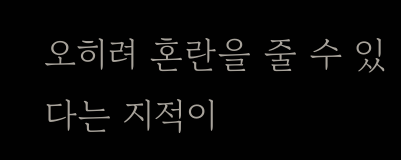오히려 혼란을 줄 수 있다는 지적이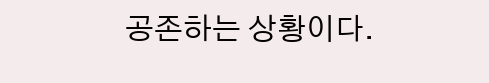공존하는 상황이다.